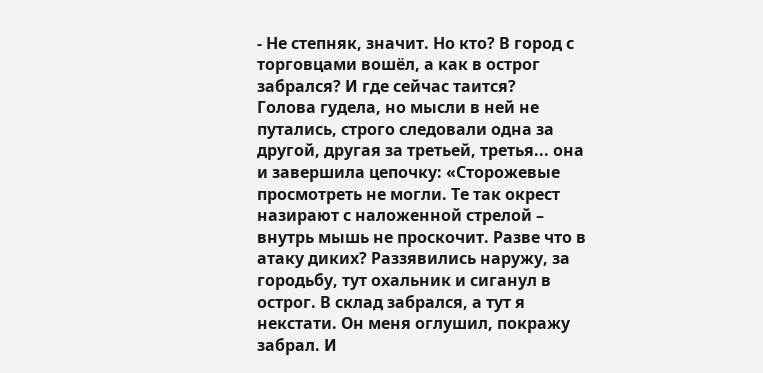- Не степняк, значит. Но кто? В город с торговцами вошёл, а как в острог забрался? И где сейчас таится?
Голова гудела, но мысли в ней не путались, строго следовали одна за другой, другая за третьей, третья... она и завершила цепочку: «Сторожевые просмотреть не могли. Те так окрест назирают с наложенной стрелой – внутрь мышь не проскочит. Разве что в атаку диких? Раззявились наружу, за городьбу, тут охальник и сиганул в острог. В склад забрался, а тут я некстати. Он меня оглушил, покражу забрал. И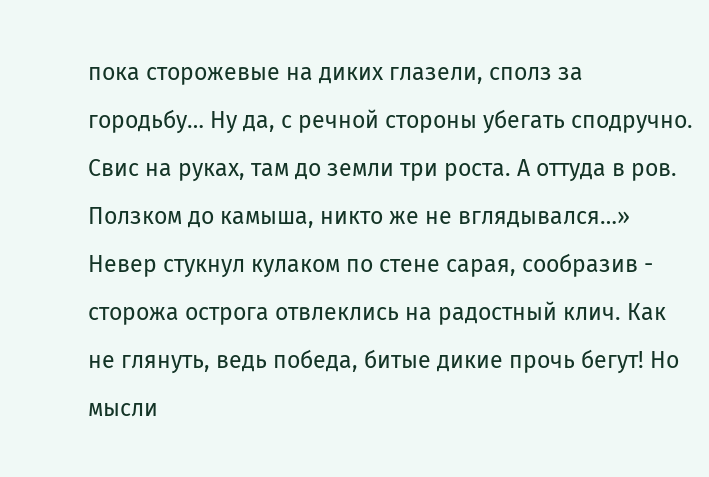пока сторожевые на диких глазели, сполз за городьбу… Ну да, с речной стороны убегать сподручно. Свис на руках, там до земли три роста. А оттуда в ров. Ползком до камыша, никто же не вглядывался…»
Невер стукнул кулаком по стене сарая, сообразив - сторожа острога отвлеклись на радостный клич. Как не глянуть, ведь победа, битые дикие прочь бегут! Но мысли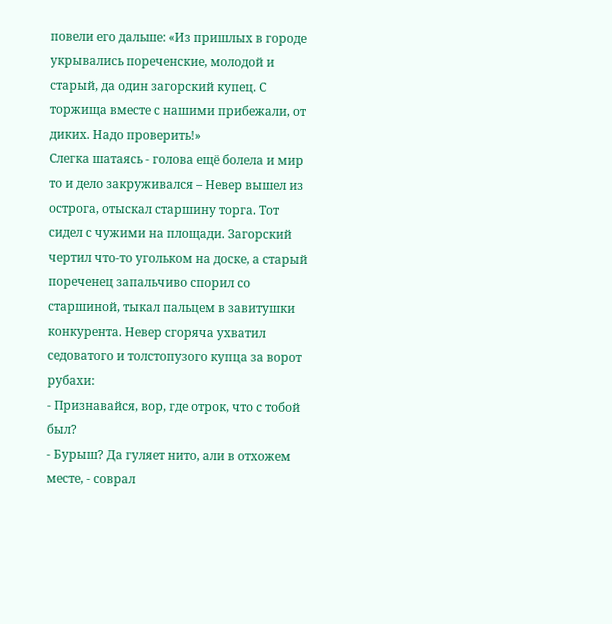повели его дальше: «Из пришлых в городе укрывались пореченские, молодой и старый, да один загорский купец. С торжища вместе с нашими прибежали, от диких. Надо проверить!»
Слегка шатаясь - голова ещё болела и мир то и дело закруживался – Невер вышел из острога, отыскал старшину торга. Тот сидел с чужими на площади. Загорский чертил что-то угольком на доске, а старый пореченец запальчиво спорил со старшиной, тыкал пальцем в завитушки конкурента. Невер сгоряча ухватил седоватого и толстопузого купца за ворот рубахи:
- Признавайся, вор, где отрок, что с тобой был?
- Бурыш? Да гуляет нито, али в отхожем месте, - соврал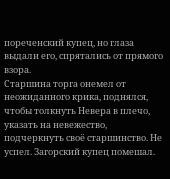пореченский купец, но глаза выдали его, спрятались от прямого взора.
Старшина торга онемел от неожиданного крика, поднялся, чтобы толкнуть Невера в плечо, указать на невежество, подчеркнуть своё старшинство. Не успел. Загорский купец помешал.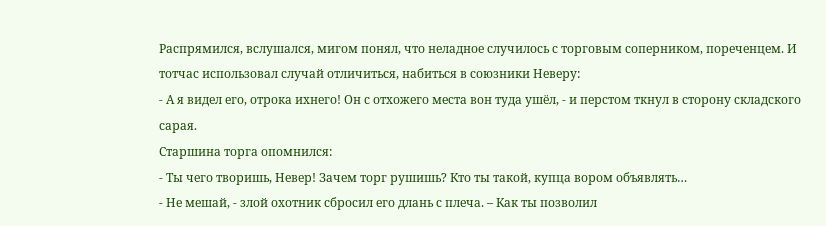Распрямился, вслушался, мигом понял, что неладное случилось с торговым соперником, пореченцем. И тотчас использовал случай отличиться, набиться в союзники Неверу:
- А я видел его, отрока ихнего! Он с отхожего места вон туда ушёл, - и перстом ткнул в сторону складского сарая.
Старшина торга опомнился:
- Ты чего творишь, Невер! Зачем торг рушишь? Кто ты такой, купца вором объявлять…
- Не мешай, - злой охотник сбросил его длань с плеча. – Как ты позволил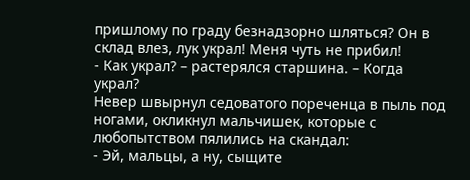пришлому по граду безнадзорно шляться? Он в склад влез, лук украл! Меня чуть не прибил!
- Как украл? – растерялся старшина. – Когда украл?
Невер швырнул седоватого пореченца в пыль под ногами, окликнул мальчишек, которые с любопытством пялились на скандал:
- Эй, мальцы, а ну, сыщите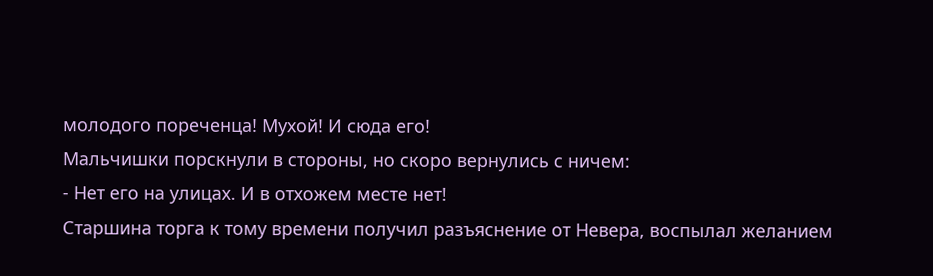молодого пореченца! Мухой! И сюда его!
Мальчишки порскнули в стороны, но скоро вернулись с ничем:
- Нет его на улицах. И в отхожем месте нет!
Старшина торга к тому времени получил разъяснение от Невера, воспылал желанием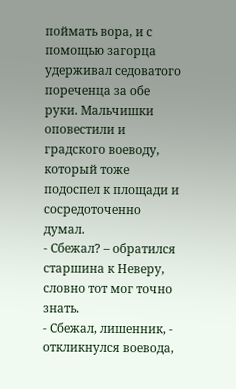поймать вора, и с помощью загорца удерживал седоватого пореченца за обе руки. Мальчишки оповестили и градского воеводу, который тоже подоспел к площади и сосредоточенно думал.
- Сбежал? – обратился старшина к Неверу, словно тот мог точно знать.
- Сбежал, лишенник, - откликнулся воевода,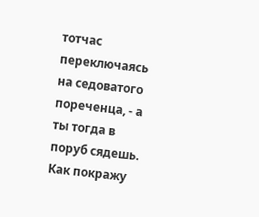тотчас переключаясь на седоватого пореченца, - а ты тогда в поруб сядешь. Как покражу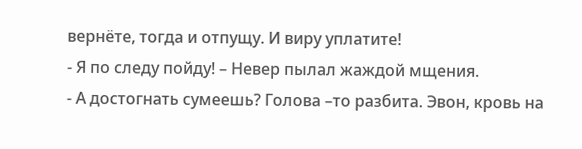вернёте, тогда и отпущу. И виру уплатите!
- Я по следу пойду! – Невер пылал жаждой мщения.
- А достогнать сумеешь? Голова –то разбита. Эвон, кровь на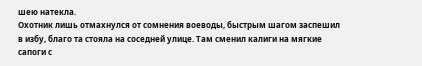шею натекла.
Охотник лишь отмахнулся от сомнения воеводы, быстрым шагом заспешил в избу, благо та стояла на соседней улице. Там сменил калиги на мягкие сапоги с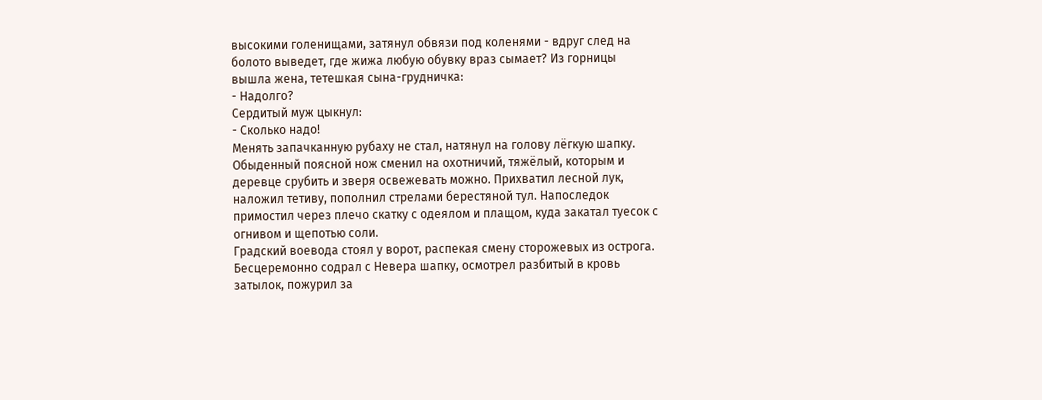высокими голенищами, затянул обвязи под коленями - вдруг след на болото выведет, где жижа любую обувку враз сымает? Из горницы вышла жена, тетешкая сына-грудничка:
- Надолго?
Сердитый муж цыкнул:
- Сколько надо!
Менять запачканную рубаху не стал, натянул на голову лёгкую шапку. Обыденный поясной нож сменил на охотничий, тяжёлый, которым и деревце срубить и зверя освежевать можно. Прихватил лесной лук, наложил тетиву, пополнил стрелами берестяной тул. Напоследок примостил через плечо скатку с одеялом и плащом, куда закатал туесок с огнивом и щепотью соли.
Градский воевода стоял у ворот, распекая смену сторожевых из острога. Бесцеремонно содрал с Невера шапку, осмотрел разбитый в кровь затылок, пожурил за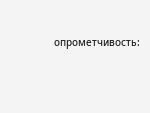опрометчивость: